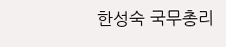한성숙 국무총리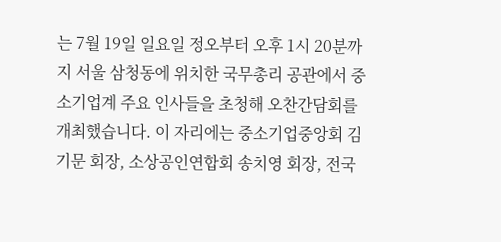는 7월 19일 일요일 정오부터 오후 1시 20분까지 서울 삼청동에 위치한 국무총리 공관에서 중소기업계 주요 인사들을 초청해 오찬간담회를 개최했습니다. 이 자리에는 중소기업중앙회 김기문 회장, 소상공인연합회 송치영 회장, 전국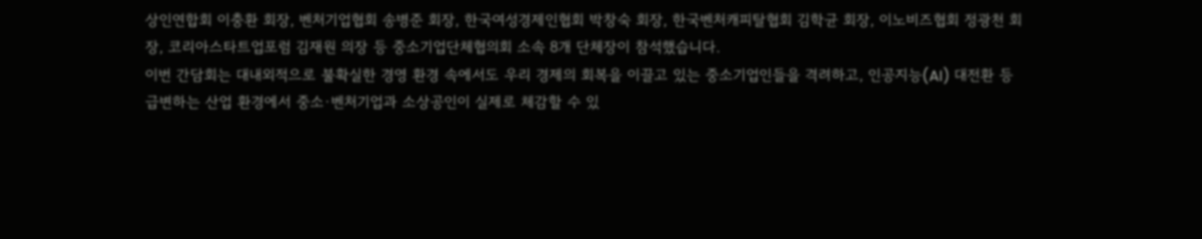상인연합회 이충환 회장, 벤처기업협회 송병준 회장, 한국여성경제인협회 박창숙 회장, 한국벤처캐피탈협회 김학균 회장, 이노비즈협회 정광천 회장, 코리아스타트업포럼 김재원 의장 등 중소기업단체협의회 소속 8개 단체장이 참석했습니다.
이번 간담회는 대내외적으로 불확실한 경영 환경 속에서도 우리 경제의 회복을 이끌고 있는 중소기업인들을 격려하고, 인공지능(AI) 대전환 등 급변하는 산업 환경에서 중소·벤처기업과 소상공인이 실제로 체감할 수 있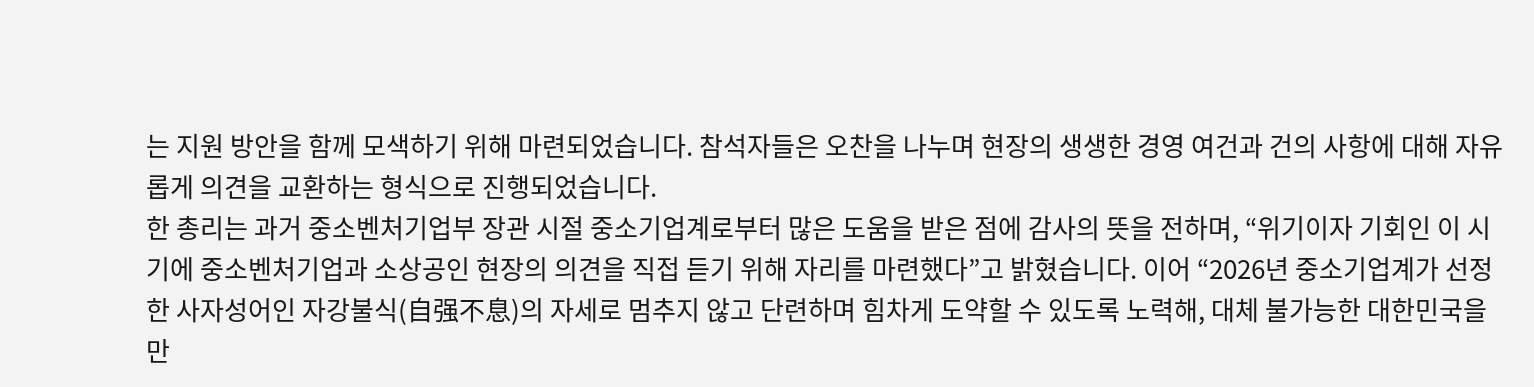는 지원 방안을 함께 모색하기 위해 마련되었습니다. 참석자들은 오찬을 나누며 현장의 생생한 경영 여건과 건의 사항에 대해 자유롭게 의견을 교환하는 형식으로 진행되었습니다.
한 총리는 과거 중소벤처기업부 장관 시절 중소기업계로부터 많은 도움을 받은 점에 감사의 뜻을 전하며, “위기이자 기회인 이 시기에 중소벤처기업과 소상공인 현장의 의견을 직접 듣기 위해 자리를 마련했다”고 밝혔습니다. 이어 “2026년 중소기업계가 선정한 사자성어인 자강불식(自强不息)의 자세로 멈추지 않고 단련하며 힘차게 도약할 수 있도록 노력해, 대체 불가능한 대한민국을 만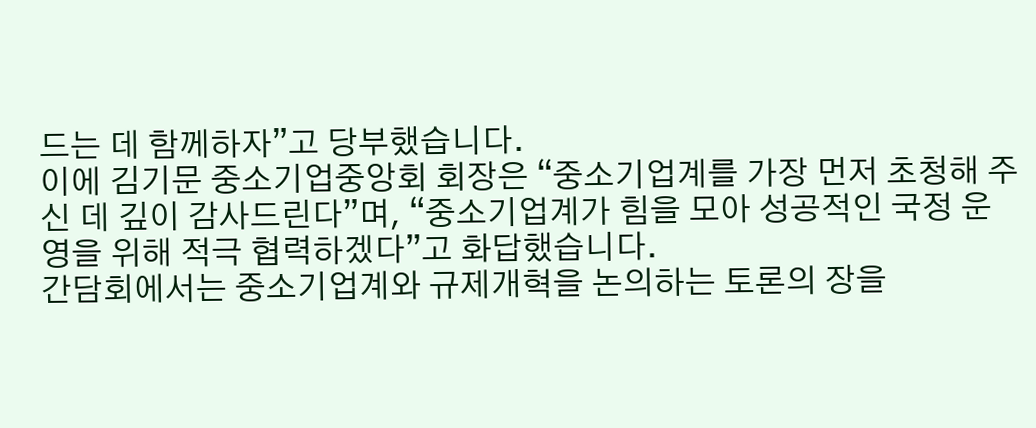드는 데 함께하자”고 당부했습니다.
이에 김기문 중소기업중앙회 회장은 “중소기업계를 가장 먼저 초청해 주신 데 깊이 감사드린다”며, “중소기업계가 힘을 모아 성공적인 국정 운영을 위해 적극 협력하겠다”고 화답했습니다.
간담회에서는 중소기업계와 규제개혁을 논의하는 토론의 장을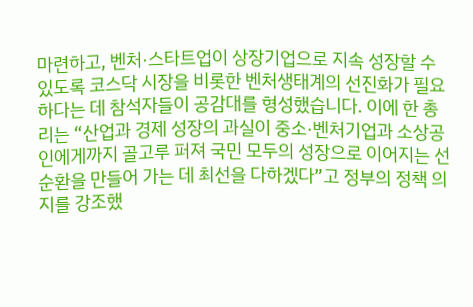마련하고, 벤처·스타트업이 상장기업으로 지속 성장할 수 있도록 코스닥 시장을 비롯한 벤처생태계의 선진화가 필요하다는 데 참석자들이 공감대를 형성했습니다. 이에 한 총리는 “산업과 경제 성장의 과실이 중소·벤처기업과 소상공인에게까지 골고루 퍼져 국민 모두의 성장으로 이어지는 선순환을 만들어 가는 데 최선을 다하겠다”고 정부의 정책 의지를 강조했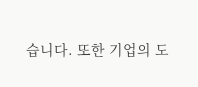습니다. 또한 기업의 도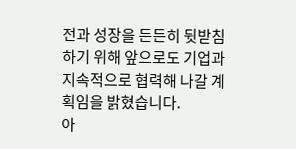전과 성장을 든든히 뒷받침하기 위해 앞으로도 기업과 지속적으로 협력해 나갈 계획임을 밝혔습니다.
아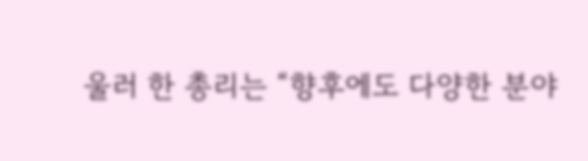울러 한 총리는 “향후에도 다양한 분야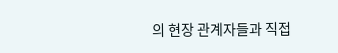의 현장 관계자들과 직접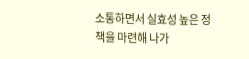소통하면서 실효성 높은 정책을 마련해 나가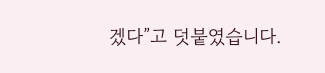겠다”고 덧붙였습니다.